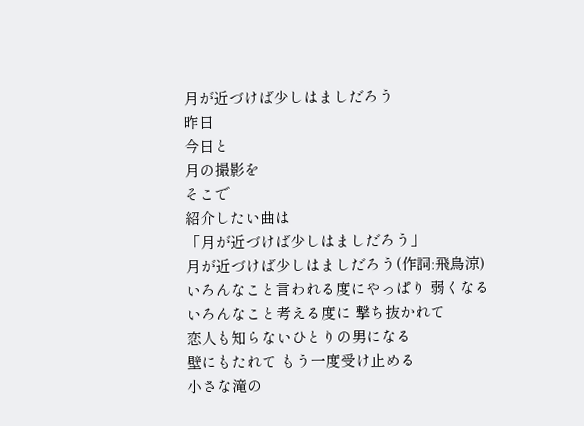月が近づけば少しはましだろう
昨日
今日と
月の撮影を
そこで
紹介したい曲は
「月が近づけば少しはましだろう」
月が近づけば少しはましだろう(作詞:飛鳥涼)
いろんなこと言われる度にやっぱり 弱くなる
いろんなこと考える度に 撃ち抜かれて
恋人も知らないひとりの男になる
壁にもたれて もう一度受け止める
小さな滝の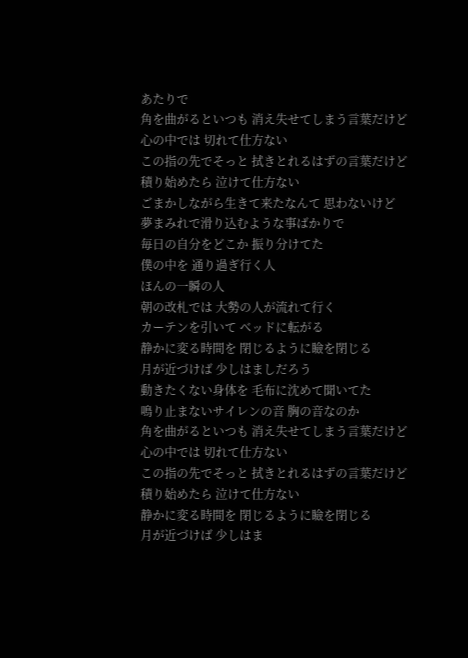あたりで
角を曲がるといつも 消え失せてしまう言葉だけど
心の中では 切れて仕方ない
この指の先でそっと 拭きとれるはずの言葉だけど
積り始めたら 泣けて仕方ない
ごまかしながら生きて来たなんて 思わないけど
夢まみれで滑り込むような事ばかりで
毎日の自分をどこか 振り分けてた
僕の中を 通り過ぎ行く人
ほんの一瞬の人
朝の改札では 大勢の人が流れて行く
カーテンを引いて ベッドに転がる
静かに変る時間を 閉じるように瞼を閉じる
月が近づけば 少しはましだろう
動きたくない身体を 毛布に沈めて聞いてた
鳴り止まないサイレンの音 胸の音なのか
角を曲がるといつも 消え失せてしまう言葉だけど
心の中では 切れて仕方ない
この指の先でそっと 拭きとれるはずの言葉だけど
積り始めたら 泣けて仕方ない
静かに変る時間を 閉じるように瞼を閉じる
月が近づけば 少しはま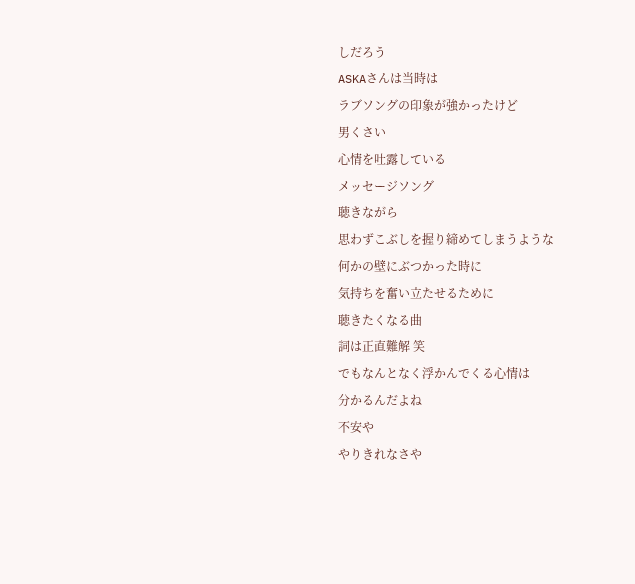しだろう
ASKAさんは当時は
ラブソングの印象が強かったけど
男くさい
心情を吐露している
メッセージソング
聴きながら
思わずこぶしを握り締めてしまうような
何かの壁にぶつかった時に
気持ちを奮い立たせるために
聴きたくなる曲
詞は正直難解 笑
でもなんとなく浮かんでくる心情は
分かるんだよね
不安や
やりきれなさや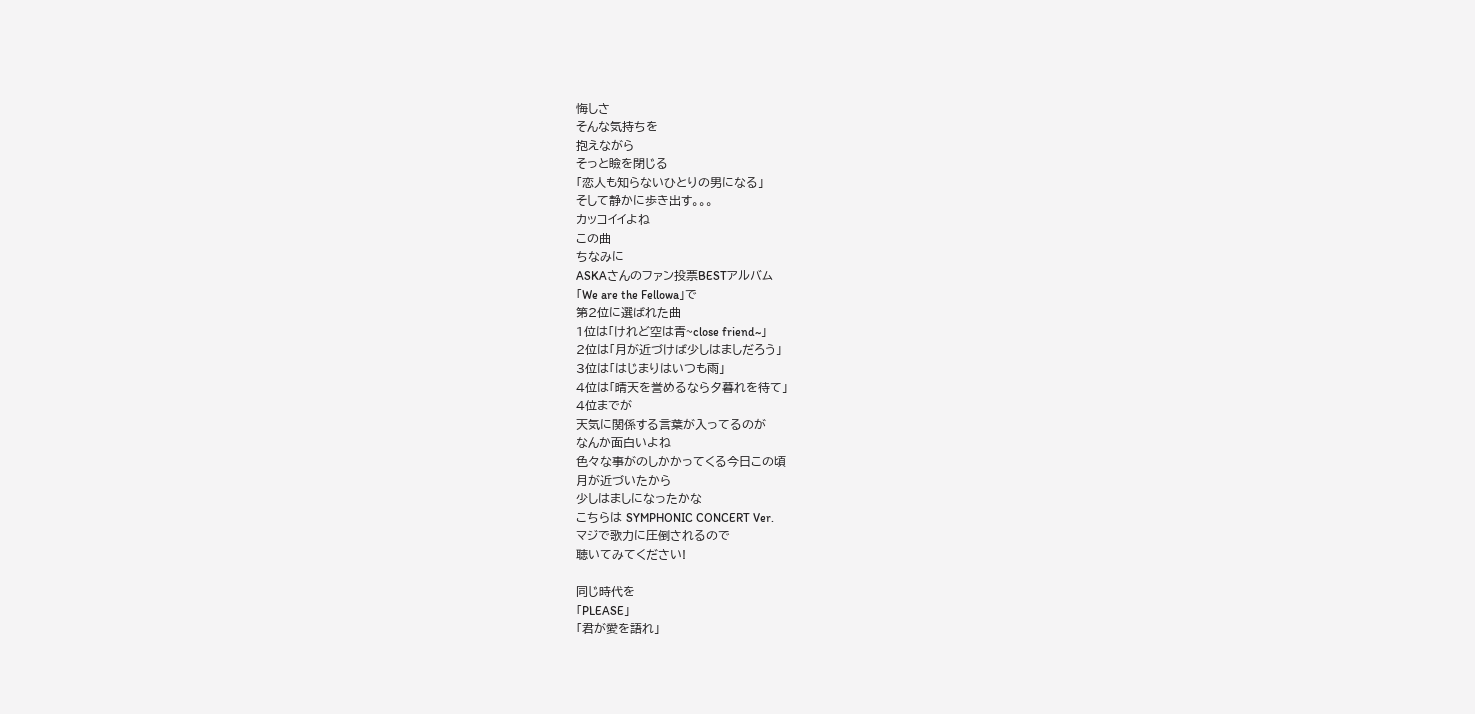悔しさ
そんな気持ちを
抱えながら
そっと瞼を閉じる
「恋人も知らないひとりの男になる」
そして静かに歩き出す。。。
カッコイイよね
この曲
ちなみに
ASKAさんのファン投票BESTアルバム
「We are the Fellowa」で
第2位に選ばれた曲
1位は「けれど空は青~close friend~」
2位は「月が近づけば少しはましだろう」
3位は「はじまりはいつも雨」
4位は「晴天を誉めるなら夕暮れを待て」
4位までが
天気に関係する言葉が入ってるのが
なんか面白いよね
色々な事がのしかかってくる今日この頃
月が近づいたから
少しはましになったかな
こちらは SYMPHONIC CONCERT Ver.
マジで歌力に圧倒されるので
聴いてみてください!

同じ時代を
「PLEASE」
「君が愛を語れ」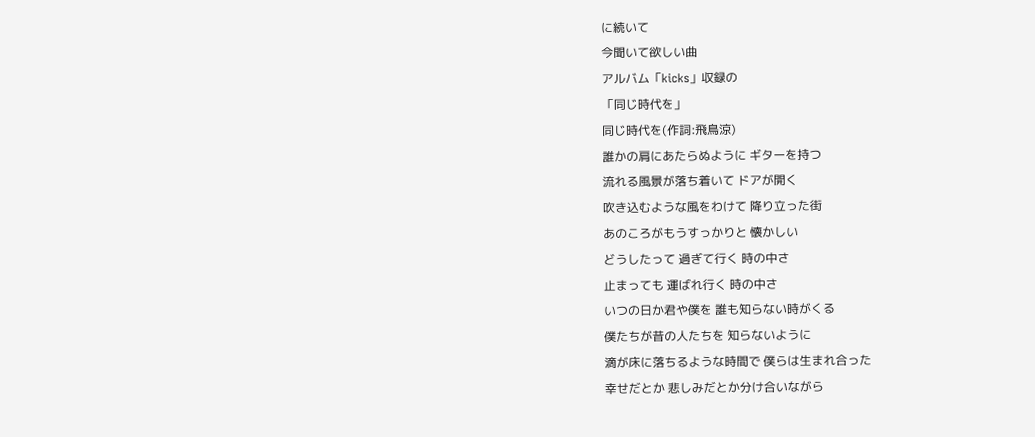に続いて
今聞いて欲しい曲
アルバム「kicks」収録の
「同じ時代を」
同じ時代を(作詞:飛鳥涼)
誰かの肩にあたらぬように ギターを持つ
流れる風景が落ち着いて ドアが開く
吹き込むような風をわけて 降り立った街
あのころがもうすっかりと 懐かしい
どうしたって 過ぎて行く 時の中さ
止まっても 運ばれ行く 時の中さ
いつの日か君や僕を 誰も知らない時がくる
僕たちが昔の人たちを 知らないように
滴が床に落ちるような時間で 僕らは生まれ合った
幸せだとか 悲しみだとか分け合いながら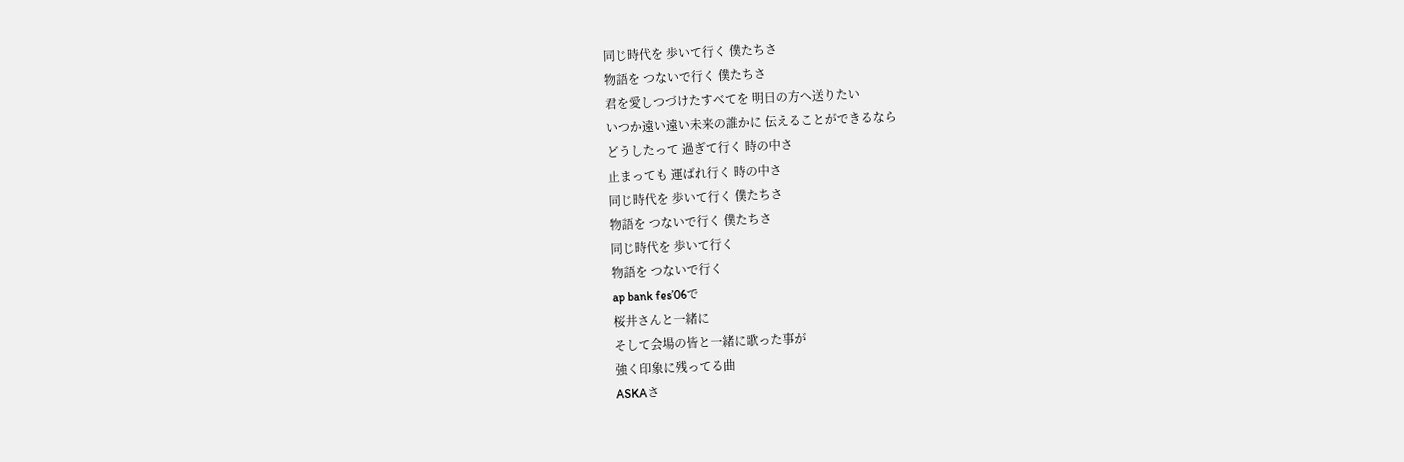同じ時代を 歩いて行く 僕たちさ
物語を つないで行く 僕たちさ
君を愛しつづけたすべてを 明日の方へ送りたい
いつか遠い遠い未来の誰かに 伝えることができるなら
どうしたって 過ぎて行く 時の中さ
止まっても 運ばれ行く 時の中さ
同じ時代を 歩いて行く 僕たちさ
物語を つないで行く 僕たちさ
同じ時代を 歩いて行く
物語を つないで行く
ap bank fes’06で
桜井さんと一緒に
そして会場の皆と一緒に歌った事が
強く印象に残ってる曲
ASKAさ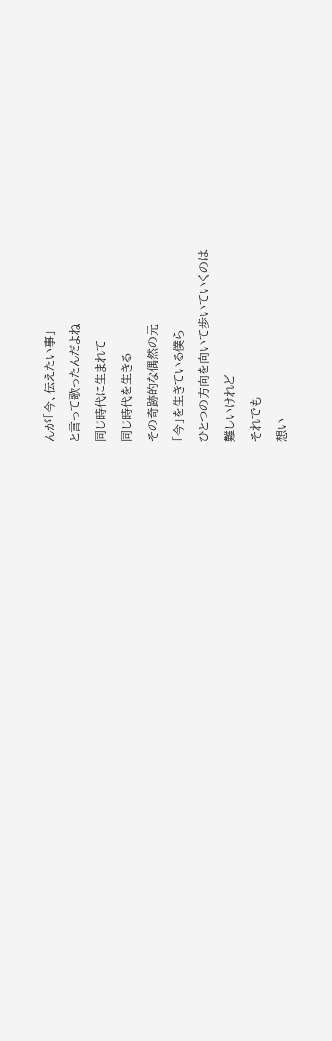んが「今、伝えたい事」
と言って歌ったんだよね
同じ時代に生まれて
同じ時代を生きる
その奇跡的な偶然の元
「今」を生きている僕ら
ひとつの方向を向いて歩いていくのは
難しいけれど
それでも
想い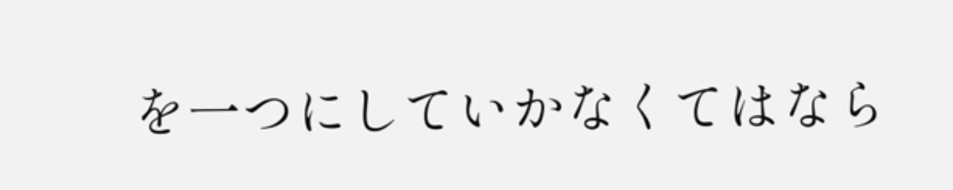を一つにしていかなくてはなら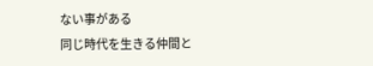ない事がある
同じ時代を生きる仲間と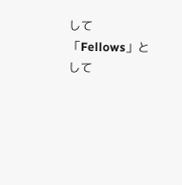して
「Fellows」として